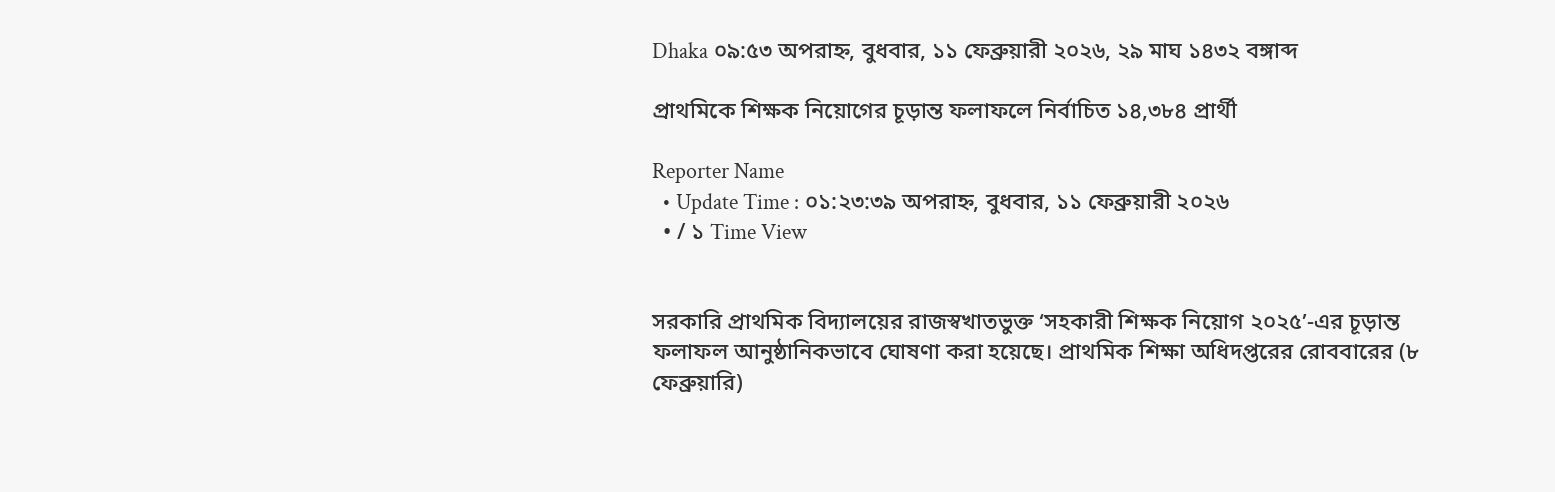Dhaka ০৯:৫৩ অপরাহ্ন, বুধবার, ১১ ফেব্রুয়ারী ২০২৬, ২৯ মাঘ ১৪৩২ বঙ্গাব্দ

প্রাথমিকে শিক্ষক নিয়োগের চূড়ান্ত ফলাফলে নির্বাচিত ১৪,৩৮৪ প্রার্থী

Reporter Name
  • Update Time : ০১:২৩:৩৯ অপরাহ্ন, বুধবার, ১১ ফেব্রুয়ারী ২০২৬
  • / ১ Time View


সরকারি প্রাথমিক বিদ্যালয়ের রাজস্বখাতভুক্ত ‘সহকারী শিক্ষক নিয়োগ ২০২৫’-এর চূড়ান্ত ফলাফল আনুষ্ঠানিকভাবে ঘোষণা করা হয়েছে। প্রাথমিক শিক্ষা অধিদপ্তরের রোববারের (৮ ফেব্রুয়ারি)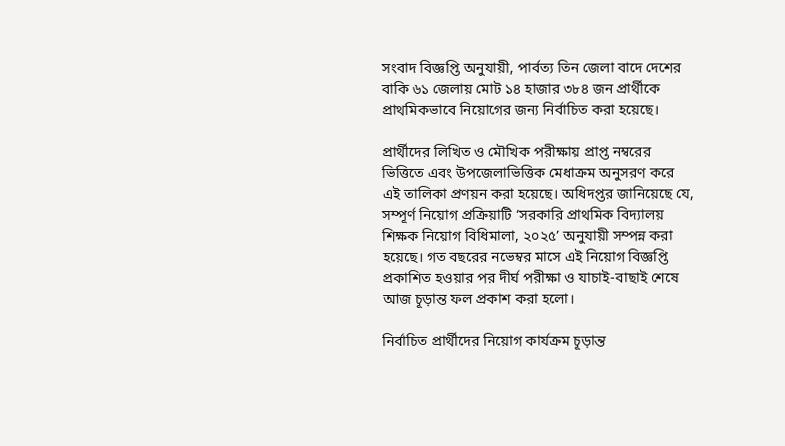সংবাদ বিজ্ঞপ্তি অনুযায়ী, পার্বত্য তিন জেলা বাদে দেশের বাকি ৬১ জেলায় মোট ১৪ হাজার ৩৮৪ জন প্রার্থীকে প্রাথমিকভাবে নিয়োগের জন্য নির্বাচিত করা হয়েছে।

প্রার্থীদের লিখিত ও মৌখিক পরীক্ষায় প্রাপ্ত নম্বরের ভিত্তিতে এবং উপজেলাভিত্তিক মেধাক্রম অনুসরণ করে এই তালিকা প্রণয়ন করা হয়েছে। অধিদপ্তর জানিয়েছে যে, সম্পূর্ণ নিয়োগ প্রক্রিয়াটি ‘সরকারি প্রাথমিক বিদ্যালয় শিক্ষক নিয়োগ বিধিমালা, ২০২৫’ অনুযায়ী সম্পন্ন করা হয়েছে। গত বছরের নভেম্বর মাসে এই নিয়োগ বিজ্ঞপ্তি প্রকাশিত হওয়ার পর দীর্ঘ পরীক্ষা ও যাচাই-বাছাই শেষে আজ চূড়ান্ত ফল প্রকাশ করা হলো।

নির্বাচিত প্রার্থীদের নিয়োগ কার্যক্রম চূড়ান্ত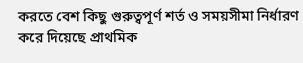করতে বেশ কিছু গুরুত্বপূর্ণ শর্ত ও সময়সীমা নির্ধারণ করে দিয়েছে প্রাথমিক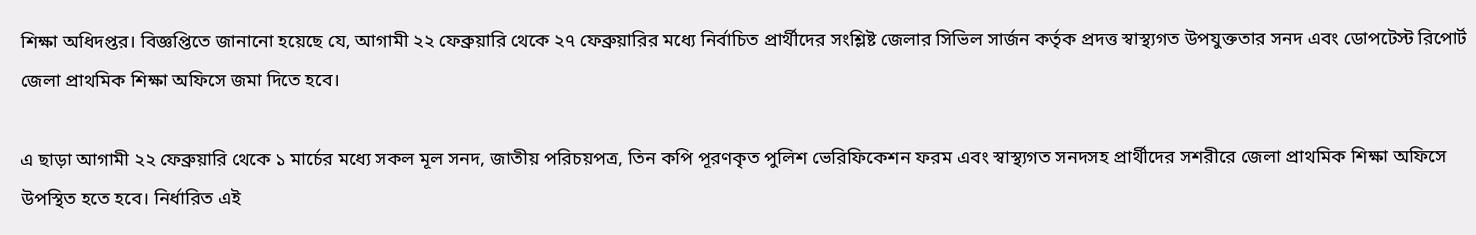শিক্ষা অধিদপ্তর। বিজ্ঞপ্তিতে জানানো হয়েছে যে, আগামী ২২ ফেব্রুয়ারি থেকে ২৭ ফেব্রুয়ারির মধ্যে নির্বাচিত প্রার্থীদের সংশ্লিষ্ট জেলার সিভিল সার্জন কর্তৃক প্রদত্ত স্বাস্থ্যগত উপযুক্ততার সনদ এবং ডোপটেস্ট রিপোর্ট জেলা প্রাথমিক শিক্ষা অফিসে জমা দিতে হবে।

এ ছাড়া আগামী ২২ ফেব্রুয়ারি থেকে ১ মার্চের মধ্যে সকল মূল সনদ, জাতীয় পরিচয়পত্র, তিন কপি পূরণকৃত পুলিশ ভেরিফিকেশন ফরম এবং স্বাস্থ্যগত সনদসহ প্রার্থীদের সশরীরে জেলা প্রাথমিক শিক্ষা অফিসে উপস্থিত হতে হবে। নির্ধারিত এই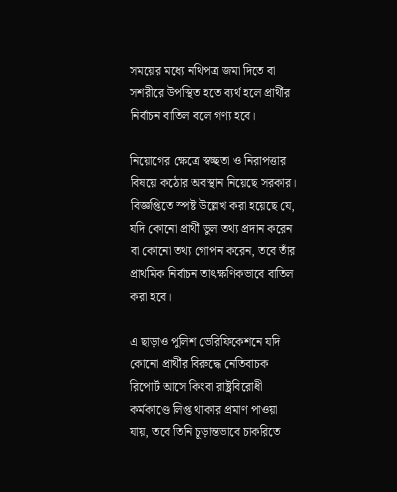সময়ের মধ্যে নথিপত্র জমা দিতে বা সশরীরে উপস্থিত হতে ব্যর্থ হলে প্রার্থীর নির্বাচন বাতিল বলে গণ্য হবে।

নিয়োগের ক্ষেত্রে স্বচ্ছতা ও নিরাপত্তার বিষয়ে কঠোর অবস্থান নিয়েছে সরকার। বিজ্ঞপ্তিতে স্পষ্ট উল্লেখ করা হয়েছে যে, যদি কোনো প্রার্থী ভুল তথ্য প্রদান করেন বা কোনো তথ্য গোপন করেন, তবে তাঁর প্রাথমিক নির্বাচন তাৎক্ষণিকভাবে বাতিল করা হবে।

এ ছাড়াও পুলিশ ভেরিফিকেশনে যদি কোনো প্রার্থীর বিরুদ্ধে নেতিবাচক রিপোর্ট আসে কিংবা রাষ্ট্রবিরোধী কর্মকাণ্ডে লিপ্ত থাকার প্রমাণ পাওয়া যায়, তবে তিনি চূড়ান্তভাবে চাকরিতে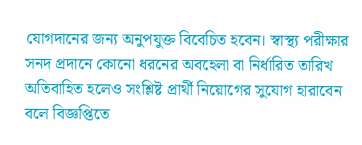যোগদানের জন্য অনুপযুক্ত বিবেচিত হবেন। স্বাস্থ্য পরীক্ষার সনদ প্রদানে কোনো ধরনের অবহেলা বা নির্ধারিত তারিখ অতিবাহিত হলেও সংশ্লিষ্ট প্রার্থী নিয়োগের সুযোগ হারাবেন বলে বিজ্ঞপ্তিতে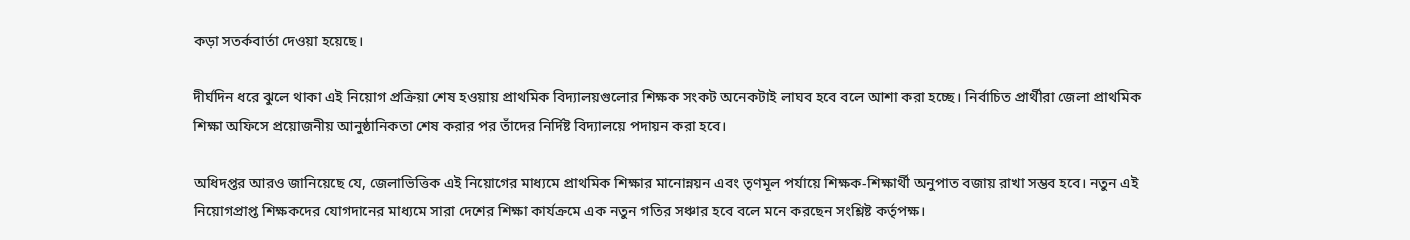কড়া সতর্কবার্তা দেওয়া হয়েছে।

দীর্ঘদিন ধরে ঝুলে থাকা এই নিয়োগ প্রক্রিয়া শেষ হওয়ায় প্রাথমিক বিদ্যালয়গুলোর শিক্ষক সংকট অনেকটাই লাঘব হবে বলে আশা করা হচ্ছে। নির্বাচিত প্রার্থীরা জেলা প্রাথমিক শিক্ষা অফিসে প্রয়োজনীয় আনুষ্ঠানিকতা শেষ করার পর তাঁদের নির্দিষ্ট বিদ্যালয়ে পদায়ন করা হবে।

অধিদপ্তর আরও জানিয়েছে যে, জেলাভিত্তিক এই নিয়োগের মাধ্যমে প্রাথমিক শিক্ষার মানোন্নয়ন এবং তৃণমূল পর্যায়ে শিক্ষক-শিক্ষার্থী অনুপাত বজায় রাখা সম্ভব হবে। নতুন এই নিয়োগপ্রাপ্ত শিক্ষকদের যোগদানের মাধ্যমে সারা দেশের শিক্ষা কার্যক্রমে এক নতুন গতির সঞ্চার হবে বলে মনে করছেন সংশ্লিষ্ট কর্তৃপক্ষ।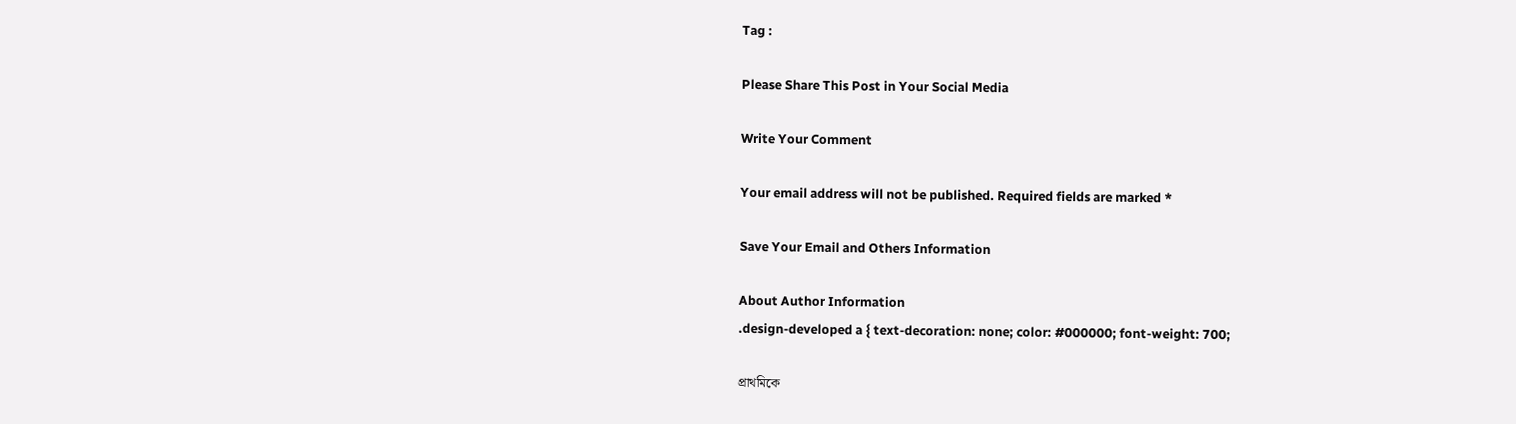Tag :

Please Share This Post in Your Social Media

Write Your Comment

Your email address will not be published. Required fields are marked *

Save Your Email and Others Information

About Author Information
.design-developed a { text-decoration: none; color: #000000; font-weight: 700;

প্রাথমিকে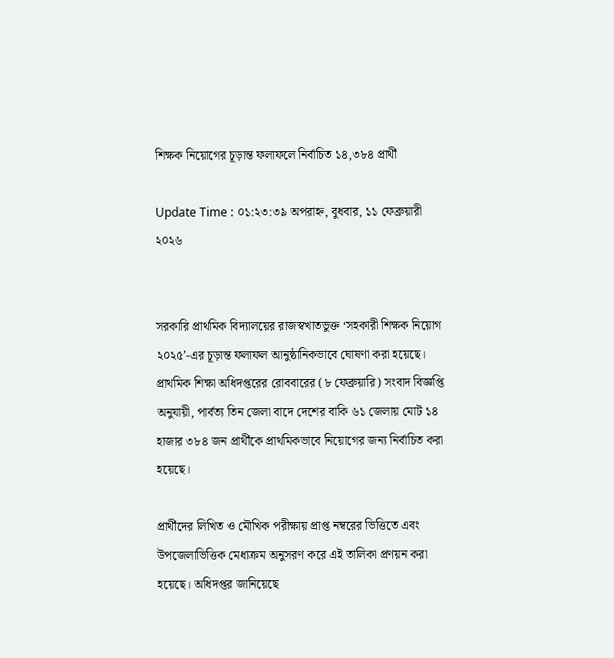শিক্ষক নিয়োগের চূড়ান্ত ফলাফলে নির্বাচিত ১৪,৩৮৪ প্রার্থী

Update Time : ০১:২৩:৩৯ অপরাহ্ন, বুধবার, ১১ ফেব্রুয়ারী ২০২৬


সরকারি প্রাথমিক বিদ্যালয়ের রাজস্বখাতভুক্ত ‘সহকারী শিক্ষক নিয়োগ ২০২৫’-এর চূড়ান্ত ফলাফল আনুষ্ঠানিকভাবে ঘোষণা করা হয়েছে। প্রাথমিক শিক্ষা অধিদপ্তরের রোববারের (৮ ফেব্রুয়ারি) সংবাদ বিজ্ঞপ্তি অনুযায়ী, পার্বত্য তিন জেলা বাদে দেশের বাকি ৬১ জেলায় মোট ১৪ হাজার ৩৮৪ জন প্রার্থীকে প্রাথমিকভাবে নিয়োগের জন্য নির্বাচিত করা হয়েছে।

প্রার্থীদের লিখিত ও মৌখিক পরীক্ষায় প্রাপ্ত নম্বরের ভিত্তিতে এবং উপজেলাভিত্তিক মেধাক্রম অনুসরণ করে এই তালিকা প্রণয়ন করা হয়েছে। অধিদপ্তর জানিয়েছে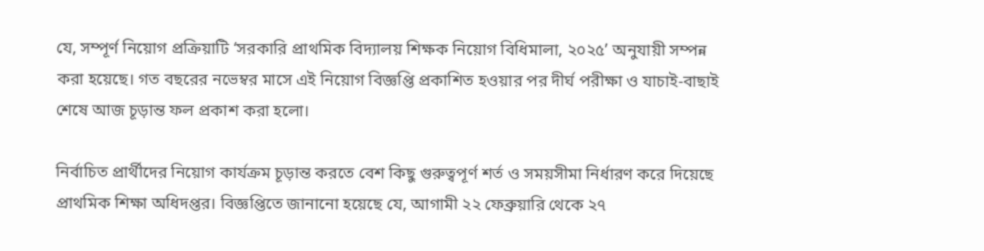যে, সম্পূর্ণ নিয়োগ প্রক্রিয়াটি ‘সরকারি প্রাথমিক বিদ্যালয় শিক্ষক নিয়োগ বিধিমালা, ২০২৫’ অনুযায়ী সম্পন্ন করা হয়েছে। গত বছরের নভেম্বর মাসে এই নিয়োগ বিজ্ঞপ্তি প্রকাশিত হওয়ার পর দীর্ঘ পরীক্ষা ও যাচাই-বাছাই শেষে আজ চূড়ান্ত ফল প্রকাশ করা হলো।

নির্বাচিত প্রার্থীদের নিয়োগ কার্যক্রম চূড়ান্ত করতে বেশ কিছু গুরুত্বপূর্ণ শর্ত ও সময়সীমা নির্ধারণ করে দিয়েছে প্রাথমিক শিক্ষা অধিদপ্তর। বিজ্ঞপ্তিতে জানানো হয়েছে যে, আগামী ২২ ফেব্রুয়ারি থেকে ২৭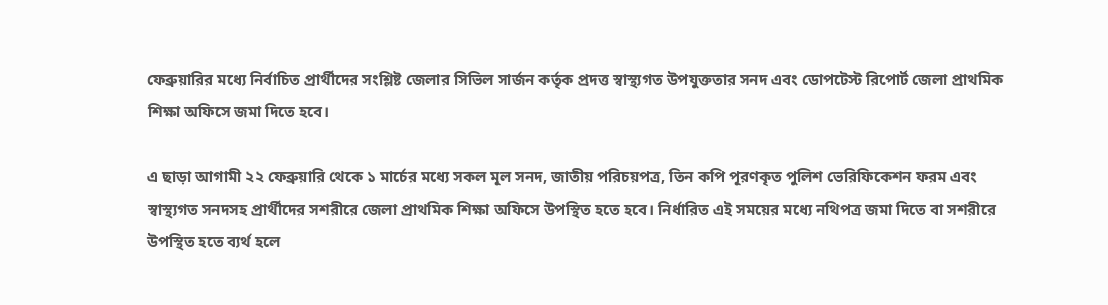ফেব্রুয়ারির মধ্যে নির্বাচিত প্রার্থীদের সংশ্লিষ্ট জেলার সিভিল সার্জন কর্তৃক প্রদত্ত স্বাস্থ্যগত উপযুক্ততার সনদ এবং ডোপটেস্ট রিপোর্ট জেলা প্রাথমিক শিক্ষা অফিসে জমা দিতে হবে।

এ ছাড়া আগামী ২২ ফেব্রুয়ারি থেকে ১ মার্চের মধ্যে সকল মূল সনদ, জাতীয় পরিচয়পত্র, তিন কপি পূরণকৃত পুলিশ ভেরিফিকেশন ফরম এবং স্বাস্থ্যগত সনদসহ প্রার্থীদের সশরীরে জেলা প্রাথমিক শিক্ষা অফিসে উপস্থিত হতে হবে। নির্ধারিত এই সময়ের মধ্যে নথিপত্র জমা দিতে বা সশরীরে উপস্থিত হতে ব্যর্থ হলে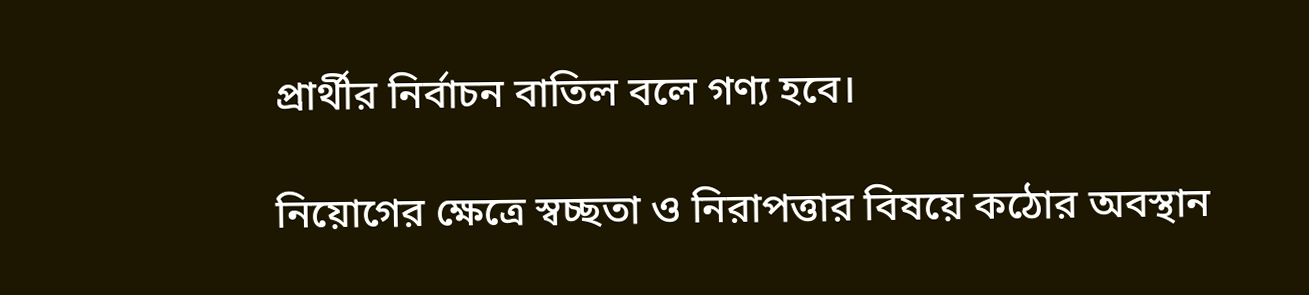প্রার্থীর নির্বাচন বাতিল বলে গণ্য হবে।

নিয়োগের ক্ষেত্রে স্বচ্ছতা ও নিরাপত্তার বিষয়ে কঠোর অবস্থান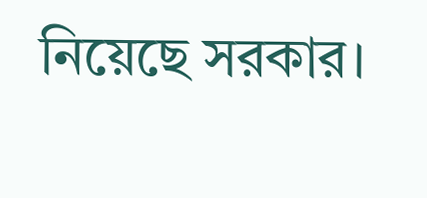নিয়েছে সরকার।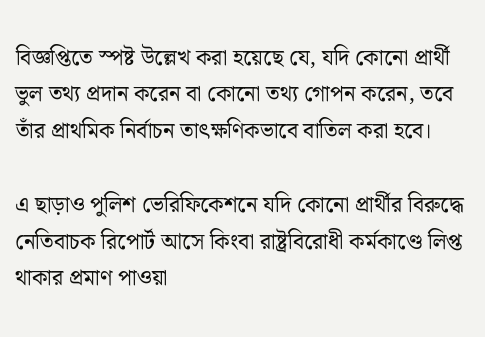বিজ্ঞপ্তিতে স্পষ্ট উল্লেখ করা হয়েছে যে, যদি কোনো প্রার্থী ভুল তথ্য প্রদান করেন বা কোনো তথ্য গোপন করেন, তবে তাঁর প্রাথমিক নির্বাচন তাৎক্ষণিকভাবে বাতিল করা হবে।

এ ছাড়াও পুলিশ ভেরিফিকেশনে যদি কোনো প্রার্থীর বিরুদ্ধে নেতিবাচক রিপোর্ট আসে কিংবা রাষ্ট্রবিরোধী কর্মকাণ্ডে লিপ্ত থাকার প্রমাণ পাওয়া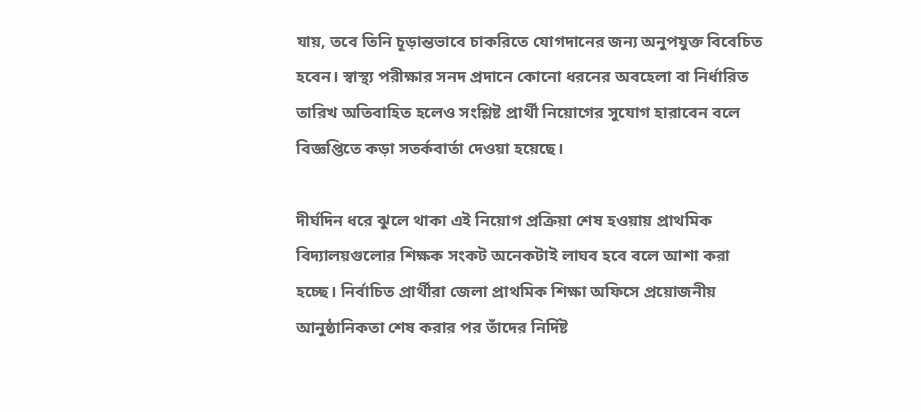যায়, তবে তিনি চূড়ান্তভাবে চাকরিতে যোগদানের জন্য অনুপযুক্ত বিবেচিত হবেন। স্বাস্থ্য পরীক্ষার সনদ প্রদানে কোনো ধরনের অবহেলা বা নির্ধারিত তারিখ অতিবাহিত হলেও সংশ্লিষ্ট প্রার্থী নিয়োগের সুযোগ হারাবেন বলে বিজ্ঞপ্তিতে কড়া সতর্কবার্তা দেওয়া হয়েছে।

দীর্ঘদিন ধরে ঝুলে থাকা এই নিয়োগ প্রক্রিয়া শেষ হওয়ায় প্রাথমিক বিদ্যালয়গুলোর শিক্ষক সংকট অনেকটাই লাঘব হবে বলে আশা করা হচ্ছে। নির্বাচিত প্রার্থীরা জেলা প্রাথমিক শিক্ষা অফিসে প্রয়োজনীয় আনুষ্ঠানিকতা শেষ করার পর তাঁদের নির্দিষ্ট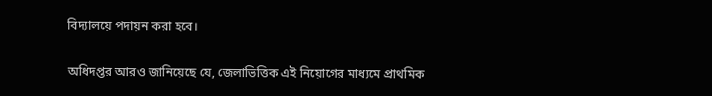বিদ্যালয়ে পদায়ন করা হবে।

অধিদপ্তর আরও জানিয়েছে যে, জেলাভিত্তিক এই নিয়োগের মাধ্যমে প্রাথমিক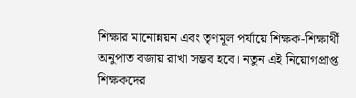শিক্ষার মানোন্নয়ন এবং তৃণমূল পর্যায়ে শিক্ষক-শিক্ষার্থী অনুপাত বজায় রাখা সম্ভব হবে। নতুন এই নিয়োগপ্রাপ্ত শিক্ষকদের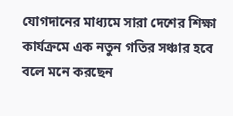যোগদানের মাধ্যমে সারা দেশের শিক্ষা কার্যক্রমে এক নতুন গতির সঞ্চার হবে বলে মনে করছেন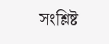সংশ্লিষ্ট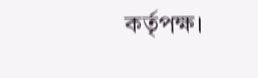কর্তৃপক্ষ।